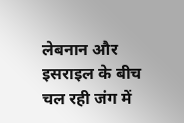लेबनान और इसराइल के बीच चल रही जंग में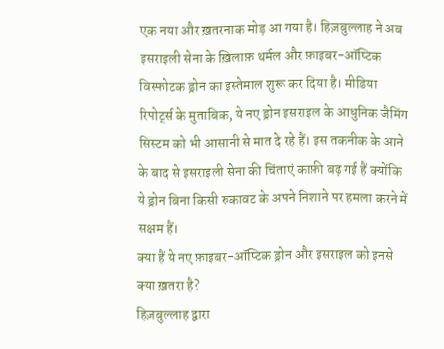एक नया और ख़तरनाक मोड़ आ गया है। हिज़बुल्लाह ने अब इसराइली सेना के ख़िलाफ़ थर्मल और फ़ाइबर-ऑप्टिक विस्फोटक ड्रोन का इस्तेमाल शुरू कर दिया है। मीडिया रिपोर्ट्स के मुताबिक, ये नए ड्रोन इसराइल के आधुनिक जैमिंग सिस्टम को भी आसानी से मात दे रहे हैं। इस तकनीक के आने के बाद से इसराइली सेना की चिंताएं काफ़ी बढ़ गई हैं क्योंकि ये ड्रोन बिना किसी रुकावट के अपने निशाने पर हमला करने में सक्षम हैं।
क्या हैं ये नए फ़ाइबर-ऑप्टिक ड्रोन और इसराइल को इनसे क्या ख़तरा है?
हिज़बुल्लाह द्वारा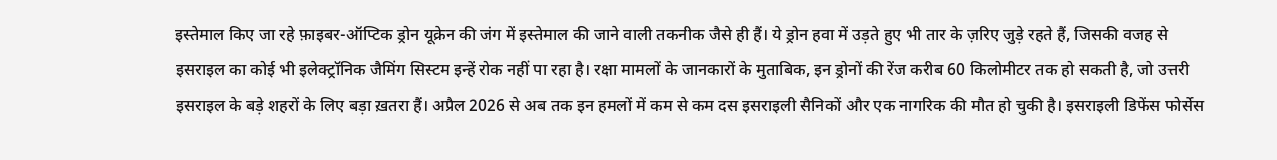इस्तेमाल किए जा रहे फ़ाइबर-ऑप्टिक ड्रोन यूक्रेन की जंग में इस्तेमाल की जाने वाली तकनीक जैसे ही हैं। ये ड्रोन हवा में उड़ते हुए भी तार के ज़रिए जुड़े रहते हैं, जिसकी वजह से इसराइल का कोई भी इलेक्ट्रॉनिक जैमिंग सिस्टम इन्हें रोक नहीं पा रहा है। रक्षा मामलों के जानकारों के मुताबिक, इन ड्रोनों की रेंज करीब 60 किलोमीटर तक हो सकती है, जो उत्तरी इसराइल के बड़े शहरों के लिए बड़ा ख़तरा हैं। अप्रैल 2026 से अब तक इन हमलों में कम से कम दस इसराइली सैनिकों और एक नागरिक की मौत हो चुकी है। इसराइली डिफेंस फोर्सेस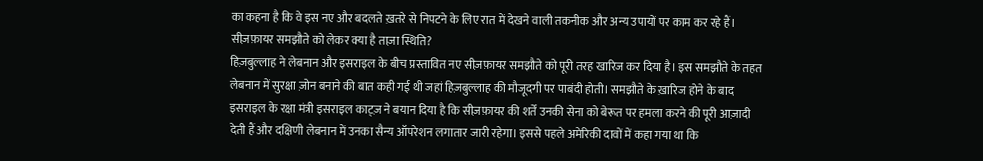का कहना है कि वे इस नए और बदलते ख़तरे से निपटने के लिए रात में देखने वाली तकनीक और अन्य उपायों पर काम कर रहे हैं।
सीज़फ़ायर समझौते को लेकर क्या है ताज़ा स्थिति?
हिज़बुल्लाह ने लेबनान और इसराइल के बीच प्रस्तावित नए सीज़फ़ायर समझौते को पूरी तरह खारिज कर दिया है। इस समझौते के तहत लेबनान में सुरक्षा ज़ोन बनाने की बात कही गई थी जहां हिज़बुल्लाह की मौजूदगी पर पाबंदी होती। समझौते के ख़ारिज होने के बाद इसराइल के रक्षा मंत्री इसराइल काट्ज़ ने बयान दिया है कि सीज़फ़ायर की शर्तें उनकी सेना को बेरूत पर हमला करने की पूरी आज़ादी देती हैं और दक्षिणी लेबनान में उनका सैन्य ऑपरेशन लगातार जारी रहेगा। इससे पहले अमेरिकी दावों में कहा गया था कि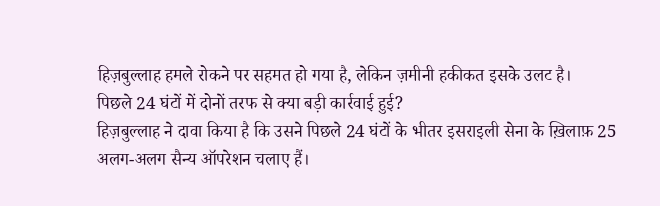हिज़बुल्लाह हमले रोकने पर सहमत हो गया है, लेकिन ज़मीनी हकीकत इसके उलट है।
पिछले 24 घंटों में दोनों तरफ से क्या बड़ी कार्रवाई हुई?
हिज़बुल्लाह ने दावा किया है कि उसने पिछले 24 घंटों के भीतर इसराइली सेना के ख़िलाफ़ 25 अलग-अलग सैन्य ऑपरेशन चलाए हैं।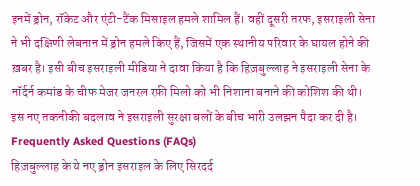इनमें ड्रोन, रॉकेट और एंटी-टैंक मिसाइल हमले शामिल हैं। वहीं दूसरी तरफ, इसराइली सेना ने भी दक्षिणी लेबनान में ड्रोन हमले किए हैं, जिसमें एक स्थानीय परिवार के घायल होने की ख़बर है। इसी बीच इसराइली मीडिया ने दावा किया है कि हिज़बुल्लाह ने इसराइली सेना के नॉर्दर्न कमांड के चीफ मेजर जनरल रफ़ी मिलो को भी निशाना बनाने की कोशिश की थी। इस नए तकनीकी बदलाव ने इसराइली सुरक्षा बलों के बीच भारी उलझन पैदा कर दी है।
Frequently Asked Questions (FAQs)
हिज़बुल्लाह के ये नए ड्रोन इसराइल के लिए सिरदर्द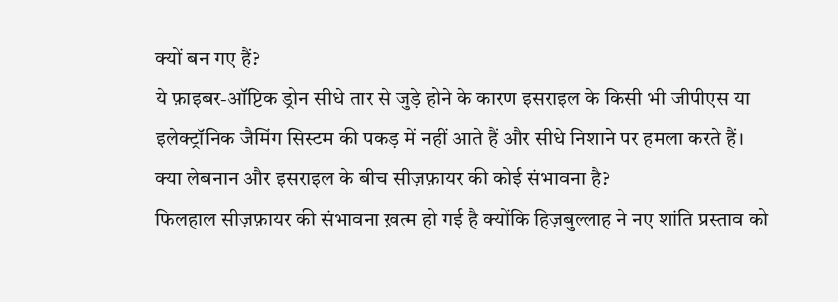क्यों बन गए हैं?
ये फ़ाइबर-ऑप्टिक ड्रोन सीधे तार से जुड़े होने के कारण इसराइल के किसी भी जीपीएस या इलेक्ट्रॉनिक जैमिंग सिस्टम की पकड़ में नहीं आते हैं और सीधे निशाने पर हमला करते हैं।
क्या लेबनान और इसराइल के बीच सीज़फ़ायर की कोई संभावना है?
फिलहाल सीज़फ़ायर की संभावना ख़त्म हो गई है क्योंकि हिज़बुल्लाह ने नए शांति प्रस्ताव को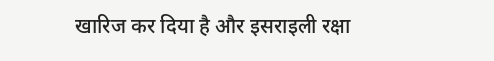खारिज कर दिया है और इसराइली रक्षा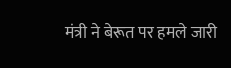मंत्री ने बेरूत पर हमले जारी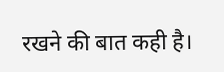रखने की बात कही है।